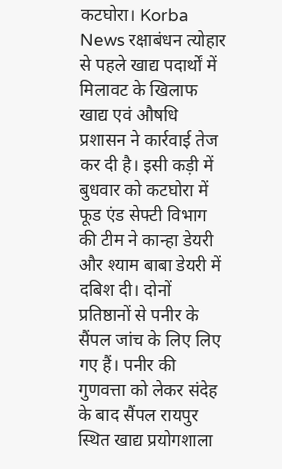कटघोरा। Korba News रक्षाबंधन त्योहार से पहले खाद्य पदार्थों में मिलावट के खिलाफ खाद्य एवं औषधि प्रशासन ने कार्रवाई तेज कर दी है। इसी कड़ी में बुधवार को कटघोरा में फूड एंड सेफ्टी विभाग की टीम ने कान्हा डेयरी और श्याम बाबा डेयरी में दबिश दी। दोनों प्रतिष्ठानों से पनीर के सैंपल जांच के लिए लिए गए हैं। पनीर की गुणवत्ता को लेकर संदेह के बाद सैंपल रायपुर स्थित खाद्य प्रयोगशाला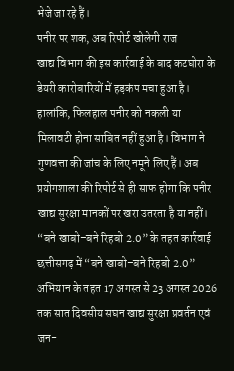भेजे जा रहे हैं।
पनीर पर शक, अब रिपोर्ट खोलेगी राज
खाद्य विभाग की इस कार्रवाई के बाद कटघोरा के डेयरी कारोबारियों में हड़कंप मचा हुआ है। हालांकि, फिलहाल पनीर को नकली या मिलावटी होना साबित नहीं हुआ है। विभाग ने गुणवत्ता की जांच के लिए नमूने लिए हैं। अब प्रयोगशाला की रिपोर्ट से ही साफ होगा कि पनीर खाद्य सुरक्षा मानकों पर खरा उतरता है या नहीं।
“बने खाबो–बने रिहबो 2.0” के तहत कार्रवाई
छत्तीसगढ़ में “बने खाबो–बने रिहबो 2.0” अभियान के तहत 17 अगस्त से 23 अगस्त 2026 तक सात दिवसीय सघन खाद्य सुरक्षा प्रवर्तन एवं जन-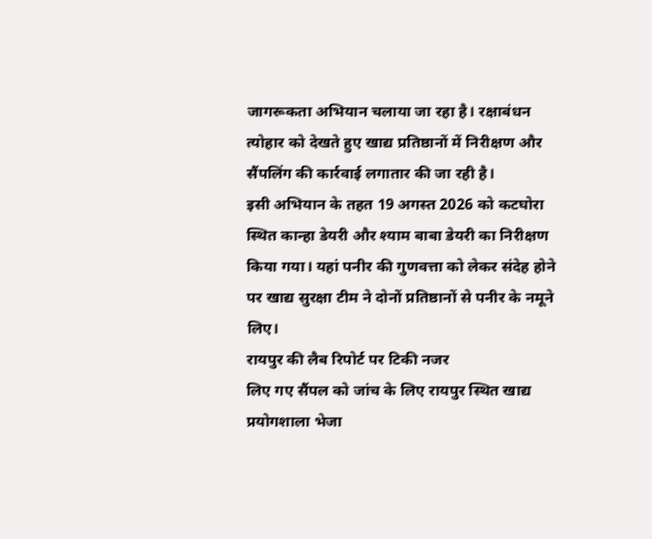जागरूकता अभियान चलाया जा रहा है। रक्षाबंधन त्योहार को देखते हुए खाद्य प्रतिष्ठानों में निरीक्षण और सैंपलिंग की कार्रवाई लगातार की जा रही है।
इसी अभियान के तहत 19 अगस्त 2026 को कटघोरा स्थित कान्हा डेयरी और श्याम बाबा डेयरी का निरीक्षण किया गया। यहां पनीर की गुणवत्ता को लेकर संदेह होने पर खाद्य सुरक्षा टीम ने दोनों प्रतिष्ठानों से पनीर के नमूने लिए।
रायपुर की लैब रिपोर्ट पर टिकी नजर
लिए गए सैंपल को जांच के लिए रायपुर स्थित खाद्य प्रयोगशाला भेजा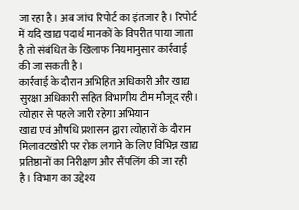जा रहा है। अब जांच रिपोर्ट का इंतजार है। रिपोर्ट में यदि खाद्य पदार्थ मानकों के विपरीत पाया जाता है तो संबंधित के खिलाफ नियमानुसार कार्रवाई की जा सकती है।
कार्रवाई के दौरान अभिहित अधिकारी और खाद्य सुरक्षा अधिकारी सहित विभागीय टीम मौजूद रही।
त्योहार से पहले जारी रहेगा अभियान
खाद्य एवं औषधि प्रशासन द्वारा त्योहारों के दौरान मिलावटखोरी पर रोक लगाने के लिए विभिन्न खाद्य प्रतिष्ठानों का निरीक्षण और सैंपलिंग की जा रही है। विभाग का उद्देश्य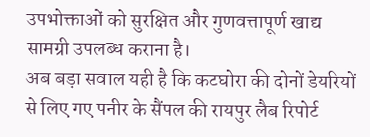उपभोक्ताओं को सुरक्षित और गुणवत्तापूर्ण खाद्य सामग्री उपलब्ध कराना है।
अब बड़ा सवाल यही है कि कटघोरा की दोनों डेयरियों से लिए गए पनीर के सैंपल की रायपुर लैब रिपोर्ट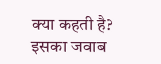क्या कहती है? इसका जवाब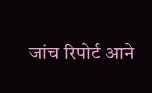जांच रिपोर्ट आने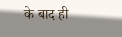के बाद ही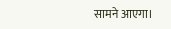सामने आएगा।